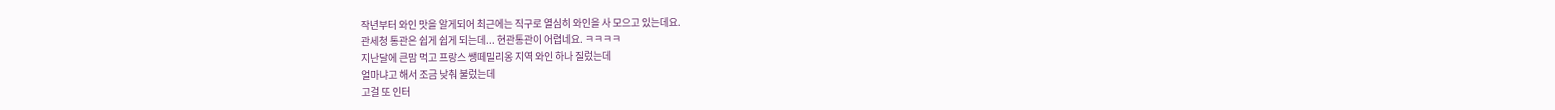작년부터 와인 맛을 알게되어 최근에는 직구로 열심히 와인을 사 모으고 있는데요.
관세청 통관은 쉽게 쉽게 되는데... 현관통관이 어렵네요. ㅋㅋㅋㅋ
지난달에 큰맘 먹고 프랑스 쌩떼밀리옹 지역 와인 하나 질렀는데
얼마냐고 해서 조금 낮춰 불렀는데
고걸 또 인터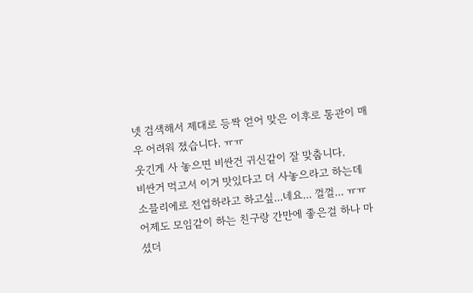넷 검색해서 제대로 등짝 얻어 맞은 이후로 통관이 매우 어려워 졌습니다. ㅠㅠ
웃긴게 사 놓으면 비싼건 귀신같이 잘 맞춥니다.
비싼거 먹고서 이거 맛있다고 더 사놓으라고 하는데
소믈리에로 전업하라고 하고싶...네요... 껄껄... ㅠㅠ
어제도 모임같이 하는 친구랑 간만에 좋은걸 하나 마셨더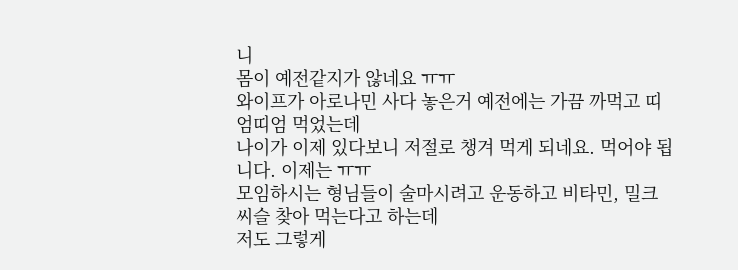니
몸이 예전같지가 않네요 ㅠㅠ
와이프가 아로나민 사다 놓은거 예전에는 가끔 까먹고 띠엄띠엄 먹었는데
나이가 이제 있다보니 저절로 챙겨 먹게 되네요. 먹어야 됩니다. 이제는 ㅠㅠ
모임하시는 형님들이 술마시려고 운동하고 비타민, 밀크씨슬 찾아 먹는다고 하는데
저도 그렇게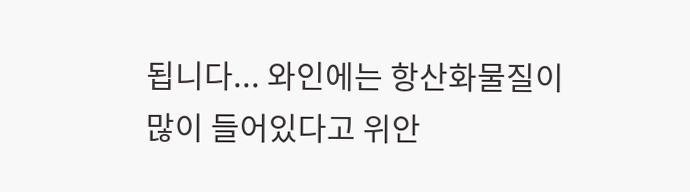됩니다... 와인에는 항산화물질이 많이 들어있다고 위안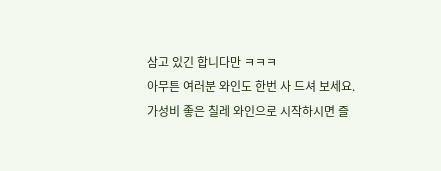삼고 있긴 합니다만 ㅋㅋㅋ
아무튼 여러분 와인도 한번 사 드셔 보세요.
가성비 좋은 칠레 와인으로 시작하시면 즐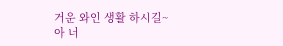거운 와인 생활 하시길~
아 너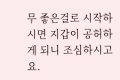무 좋은걸로 시작하시면 지갑이 공허하게 되니 조심하시고요.